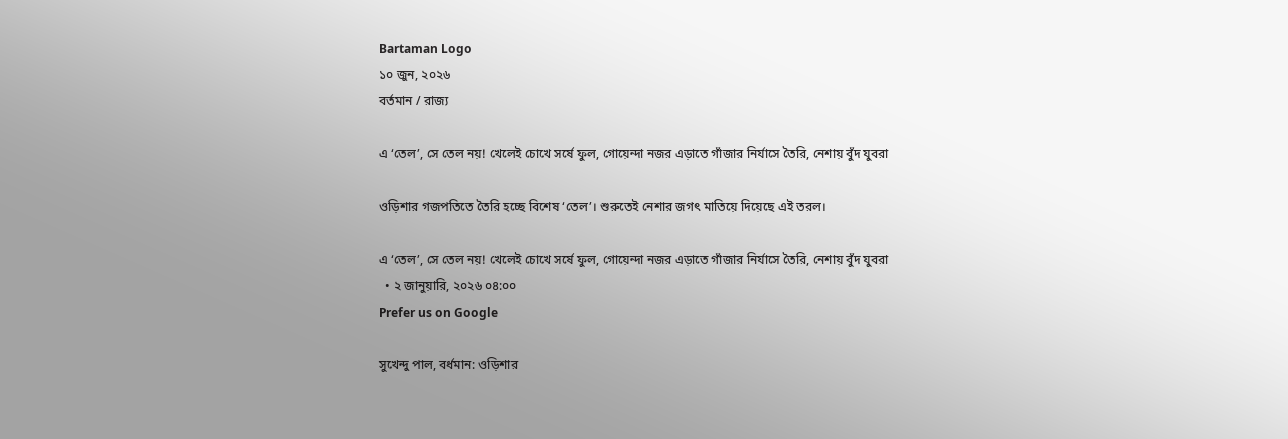Bartaman Logo
১০ জুন, ২০২৬
বর্তমান / রাজ্য

এ ‘তেল’, সে তেল নয়! খেলেই চোখে সর্ষে ফুল, গোয়েন্দা নজর এড়াতে গাঁজার নির্যাসে তৈরি, নেশায় বুঁদ যুবরা

ওড়িশার গজপতিতে তৈরি হচ্ছে বিশেষ ‘তেল’। শুরুতেই নেশার জগৎ মাতিয়ে দিয়েছে এই তরল।

এ ‘তেল’, সে তেল নয়! খেলেই চোখে সর্ষে ফুল, গোয়েন্দা নজর এড়াতে গাঁজার নির্যাসে তৈরি, নেশায় বুঁদ যুবরা
  • ২ জানুয়ারি, ২০২৬ ০৪:০০
Prefer us on Google

সুখেন্দু পাল, বর্ধমান: ওড়িশার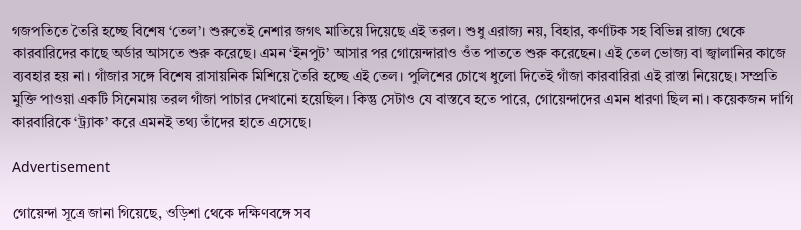গজপতিতে তৈরি হচ্ছে বিশেষ ‘তেল’। শুরুতেই নেশার জগৎ মাতিয়ে দিয়েছে এই তরল। শুধু এরাজ্য নয়, বিহার, কর্ণাটক সহ বিভিন্ন রাজ্য থেকে কারবারিদের কাছে অর্ডার আসতে শুরু করেছে। এমন ‘ইনপুট’ আসার পর গোয়েন্দারাও ওঁত পাততে শুরু করেছেন। এই তেল ভোজ্য বা জ্বালানির কাজে ব্যবহার হয় না। গাঁজার সঙ্গে বিশেষ রাসায়নিক মিশিয়ে তৈরি হচ্ছে এই তেল। পুলিশের চোখে ধুলো দিতেই গাঁজা কারবারিরা এই রাস্তা নিয়েছে। সম্প্রতি মুক্তি পাওয়া একটি সিনেমায় তরল গাঁজা পাচার দেখানো হয়েছিল। কিন্তু সেটাও যে বাস্তবে হতে পারে, গোয়েন্দাদের এমন ধারণা ছিল না। কয়েকজন দাগি কারবারিকে ‘ট্র্যাক’ করে এমনই তথ্য তাঁদের হাতে এসেছে।

Advertisement

গোয়েন্দা সূত্রে জানা গিয়েছে, ওড়িশা থেকে দক্ষিণবঙ্গে সব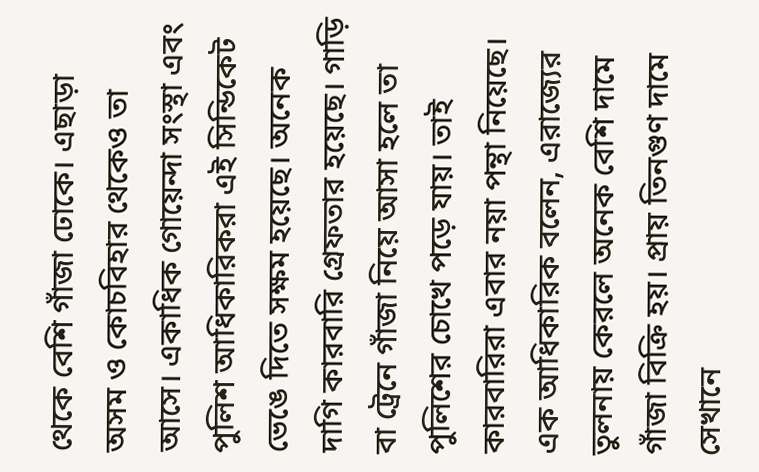থেকে বেশি গাঁজা ঢোকে। এছাড়া অসম ও কোচবিহার থেকেও তা আসে। একাধিক গোয়েন্দা সংস্থা এবং পুলিশ আধিকারিকরা এই সিন্ডিকেট ভেঙে দিতে সক্ষম হয়েছে। অনেক দাগি কারবারি গ্রেফতার হয়েছে। গাড়ি বা ট্রেনে গাঁজা নিয়ে আসা হলে তা পুলিশের চোখে পড়ে যায়। তাই কারবারিরা এবার নয়া পন্থা নিয়েছে। এক আধিকারিক বলেন, এরাজ্যের তুলনায় কেরলে অনেক বেশি দামে গাঁজা বিক্রি হয়। প্রায় তিনগুণ দামে সেখানে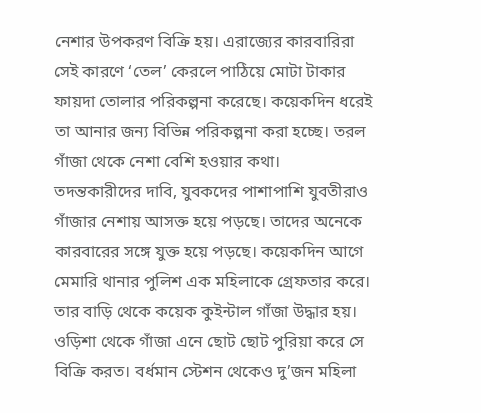নেশার উপকরণ বিক্রি হয়। এরাজ্যের কারবারিরা সেই কারণে ‘তেল’ কেরলে পাঠিয়ে মোটা টাকার ফায়দা তোলার পরিকল্পনা করেছে। কয়েকদিন ধরেই তা আনার জন্য বিভিন্ন পরিকল্পনা করা হচ্ছে। তরল গাঁজা থেকে নেশা বেশি হওয়ার কথা।
তদন্তকারীদের দাবি, যুবকদের পাশাপাশি যুবতীরাও গাঁজার নেশায় আসক্ত হয়ে পড়ছে। তাদের অনেকে কারবারের সঙ্গে যুক্ত হয়ে পড়ছে। কয়েকদিন আগে মেমারি থানার পুলিশ এক মহিলাকে গ্রেফতার করে। তার বাড়ি থেকে কয়েক কুইন্টাল গাঁ‌জা উদ্ধার হয়। ওড়িশা থেকে গাঁজা এনে ছোট ছোট পুরিয়া করে সে বিক্রি করত। বর্ধমান স্টেশন থেকেও দু’জন মহিলা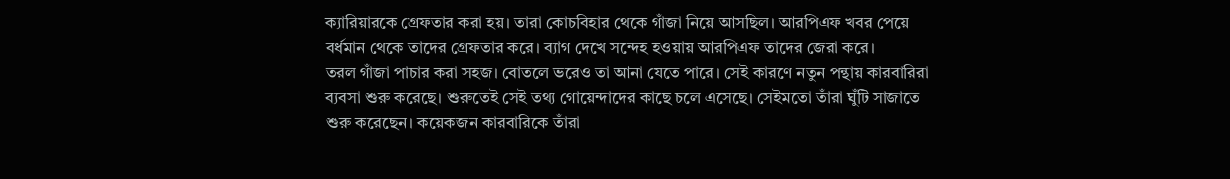ক্যারিয়ারকে গ্রেফতার করা হয়। তারা কোচবিহার থেকে গাঁজা নিয়ে আসছিল। আরপিএফ খবর পেয়ে বর্ধমান থেকে তাদের গ্রেফতার করে। ব্যাগ দেখে সন্দেহ হওয়ায় আরপিএফ তাদের জেরা করে।
তরল গাঁজা পাচার করা সহজ। বোতলে ভরেও তা আনা যেতে পারে। সেই কারণে নতুন পন্থায় কারবারিরা ব্যবসা শুরু করেছে। শুরুতেই সেই তথ্য গোয়েন্দাদের কাছে চলে এসেছে। সেইমতো তাঁরা ঘুঁটি সাজাতে শুরু করেছেন। কয়েকজন কারবারিকে তাঁরা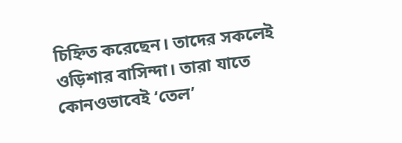চিহ্নিত করেছেন। তাদের সকলেই ওড়িশার বাসিন্দা। তারা যাতে কোনওভাবেই ‘তেল’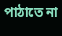পাঠাতে না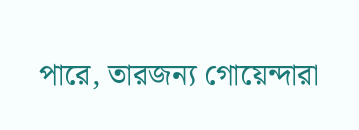পারে, তারজন্য গোয়েন্দারা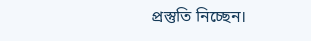প্রস্তুতি নিচ্ছেন।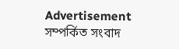Advertisement
সম্পর্কিত সংবাদ